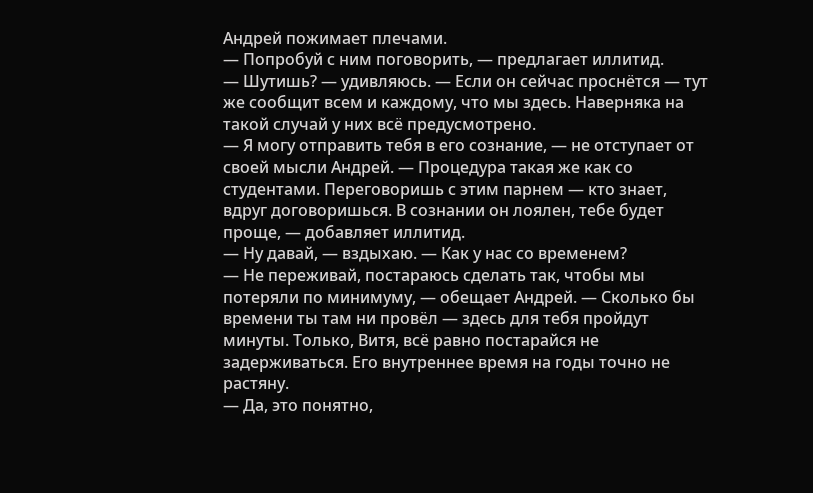Андрей пожимает плечами.
— Попробуй с ним поговорить, — предлагает иллитид.
— Шутишь? — удивляюсь. — Если он сейчас проснётся — тут же сообщит всем и каждому, что мы здесь. Наверняка на такой случай у них всё предусмотрено.
— Я могу отправить тебя в его сознание, — не отступает от своей мысли Андрей. — Процедура такая же как со студентами. Переговоришь с этим парнем — кто знает, вдруг договоришься. В сознании он лоялен, тебе будет проще, — добавляет иллитид.
— Ну давай, — вздыхаю. — Как у нас со временем?
— Не переживай, постараюсь сделать так, чтобы мы потеряли по минимуму, — обещает Андрей. — Сколько бы времени ты там ни провёл — здесь для тебя пройдут минуты. Только, Витя, всё равно постарайся не задерживаться. Его внутреннее время на годы точно не растяну.
— Да, это понятно,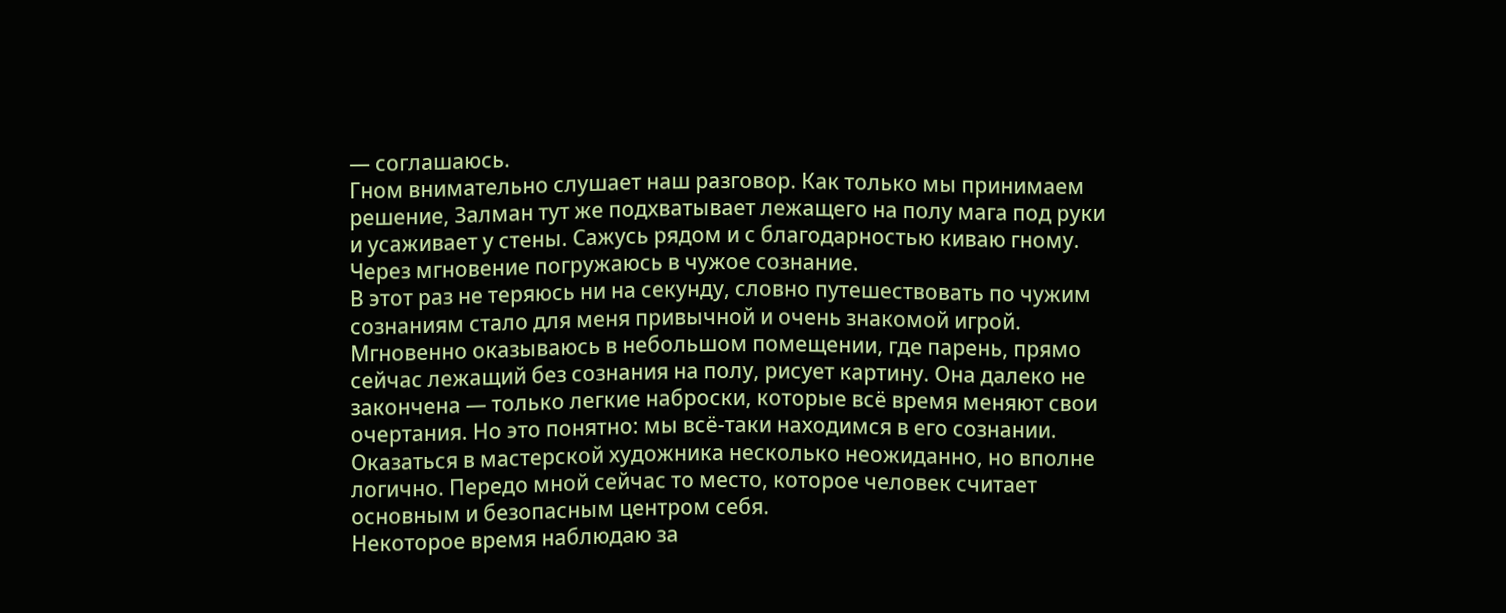— соглашаюсь.
Гном внимательно слушает наш разговор. Как только мы принимаем решение, Залман тут же подхватывает лежащего на полу мага под руки и усаживает у стены. Сажусь рядом и с благодарностью киваю гному. Через мгновение погружаюсь в чужое сознание.
В этот раз не теряюсь ни на секунду, словно путешествовать по чужим сознаниям стало для меня привычной и очень знакомой игрой. Мгновенно оказываюсь в небольшом помещении, где парень, прямо сейчас лежащий без сознания на полу, рисует картину. Она далеко не закончена — только легкие наброски, которые всё время меняют свои очертания. Но это понятно: мы всё-таки находимся в его сознании. Оказаться в мастерской художника несколько неожиданно, но вполне логично. Передо мной сейчас то место, которое человек считает основным и безопасным центром себя.
Некоторое время наблюдаю за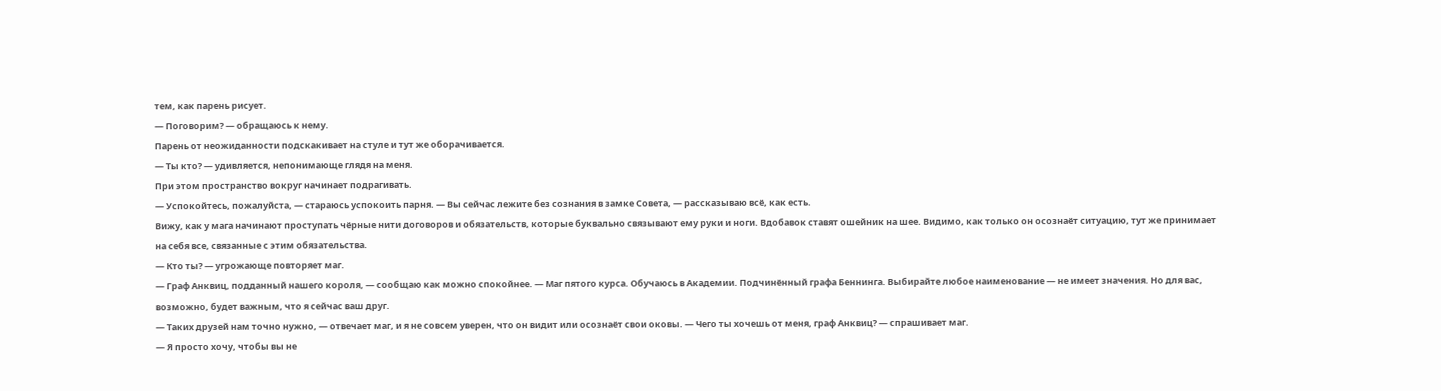тем, как парень рисует.
— Поговорим? — обращаюсь к нему.
Парень от неожиданности подскакивает на стуле и тут же оборачивается.
— Ты кто? — удивляется, непонимающе глядя на меня.
При этом пространство вокруг начинает подрагивать.
— Успокойтесь, пожалуйста, — стараюсь успокоить парня. — Вы сейчас лежите без сознания в замке Совета, — рассказываю всё, как есть.
Вижу, как у мага начинают проступать чёрные нити договоров и обязательств, которые буквально связывают ему руки и ноги. Вдобавок ставят ошейник на шее. Видимо, как только он осознаёт ситуацию, тут же принимает на себя все, связанные с этим обязательства.
— Кто ты? — угрожающе повторяет маг.
— Граф Анквиц, подданный нашего короля, — сообщаю как можно спокойнее. — Маг пятого курса. Обучаюсь в Академии. Подчинённый графа Беннинга. Выбирайте любое наименование — не имеет значения. Но для вас, возможно, будет важным, что я сейчас ваш друг.
— Таких друзей нам точно нужно, — отвечает маг, и я не совсем уверен, что он видит или осознаёт свои оковы. — Чего ты хочешь от меня, граф Анквиц? — спрашивает маг.
— Я просто хочу, чтобы вы не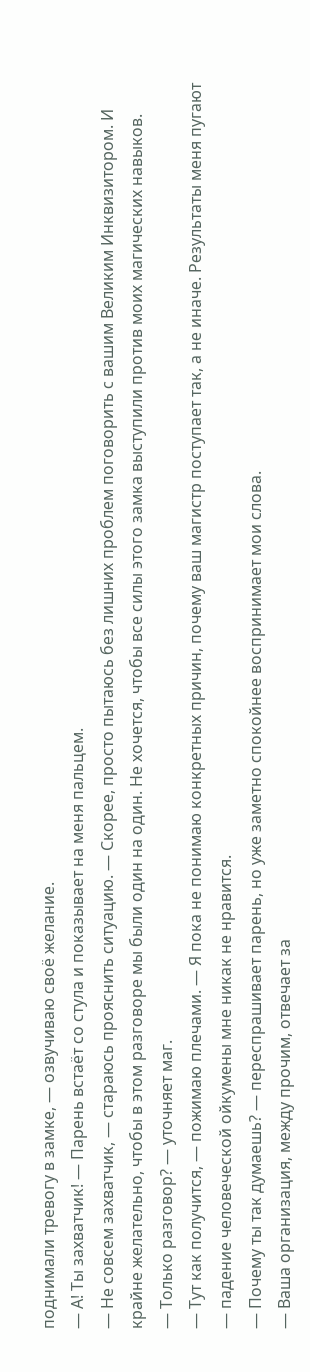поднимали тревогу в замке, — озвучиваю своё желание.
— А! Ты захватчик! — Парень встаёт со стула и показывает на меня пальцем.
— Не совсем захватчик, — стараюсь прояснить ситуацию. — Скорее, просто пытаюсь без лишних проблем поговорить с вашим Великим Инквизитором. И крайне желательно, чтобы в этом разговоре мы были один на один. Не хочется, чтобы все силы этого замка выступили против моих магических навыков.
— Только разговор? — уточняет маг.
— Тут как получится, — пожимаю плечами. — Я пока не понимаю конкретных причин, почему ваш магистр поступает так, а не иначе. Результаты меня пугают — падение человеческой ойкумены мне никак не нравится.
— Почему ты так думаешь? — переспрашивает парень, но уже заметно спокойнее воспринимает мои слова.
— Ваша организация, между прочим, отвечает за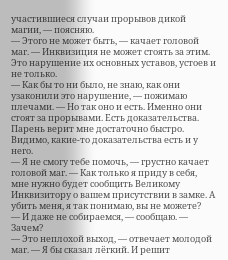участившиеся случаи прорывов дикой магии, — поясняю.
— Этого не может быть, — качает головой маг. — Инквизиция не может стоять за этим. Это нарушение их основных уставов, устоев и не только.
— Как бы то ни было, не знаю, как они узаконили это нарушение, — пожимаю плечами. — Но так оно и есть. Именно они стоят за прорывами. Есть доказательства.
Парень верит мне достаточно быстро. Видимо, какие-то доказательства есть и у него.
— Я не смогу тебе помочь, — грустно качает головой маг. — Как только я приду в себя, мне нужно будет сообщить Великому Инквизитору о вашем присутствии в замке. А убить меня, я так понимаю, вы не можете?
— И даже не собираемся, — сообщаю. — Зачем?
— Это неплохой выход, — отвечает молодой маг. — Я бы сказал лёгкий. И решит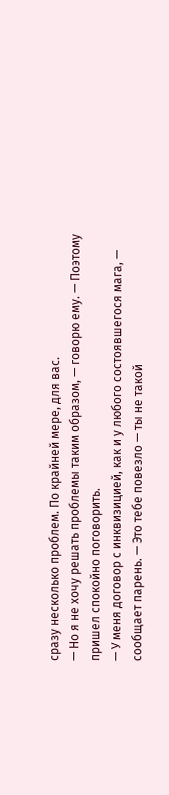сразу несколько проблем. По крайней мере, для вас.
— Но я не хочу решать проблемы таким образом, — говорю ему. — Поэтому пришел спокойно поговорить.
— У меня договор с инквизицией, как и у любого состоявшегося мага, — сообщает парень. — Это тебе повезло — ты не такой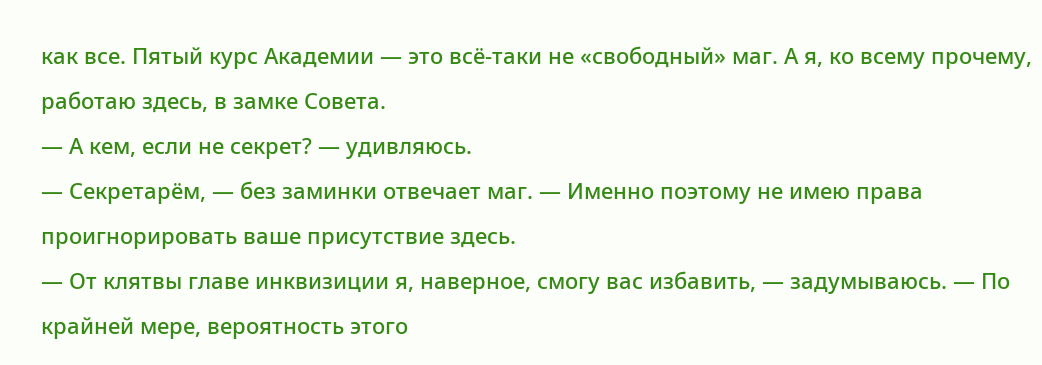как все. Пятый курс Академии — это всё-таки не «свободный» маг. А я, ко всему прочему, работаю здесь, в замке Совета.
— А кем, если не секрет? — удивляюсь.
— Секретарём, — без заминки отвечает маг. — Именно поэтому не имею права проигнорировать ваше присутствие здесь.
— От клятвы главе инквизиции я, наверное, смогу вас избавить, — задумываюсь. — По крайней мере, вероятность этого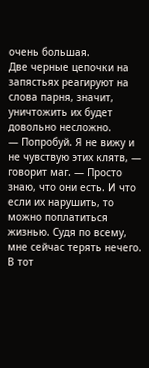очень большая.
Две черные цепочки на запястьях реагируют на слова парня, значит, уничтожить их будет довольно несложно.
— Попробуй. Я не вижу и не чувствую этих клятв, — говорит маг. — Просто знаю, что они есть. И что если их нарушить, то можно поплатиться жизнью. Судя по всему, мне сейчас терять нечего.
В тот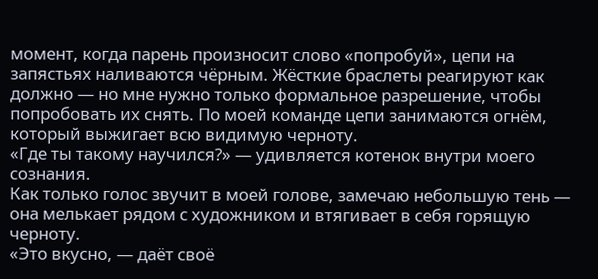момент, когда парень произносит слово «попробуй», цепи на запястьях наливаются чёрным. Жёсткие браслеты реагируют как должно — но мне нужно только формальное разрешение, чтобы попробовать их снять. По моей команде цепи занимаются огнём, который выжигает всю видимую черноту.
«Где ты такому научился?» — удивляется котенок внутри моего сознания.
Как только голос звучит в моей голове, замечаю небольшую тень — она мелькает рядом с художником и втягивает в себя горящую черноту.
«Это вкусно, — даёт своё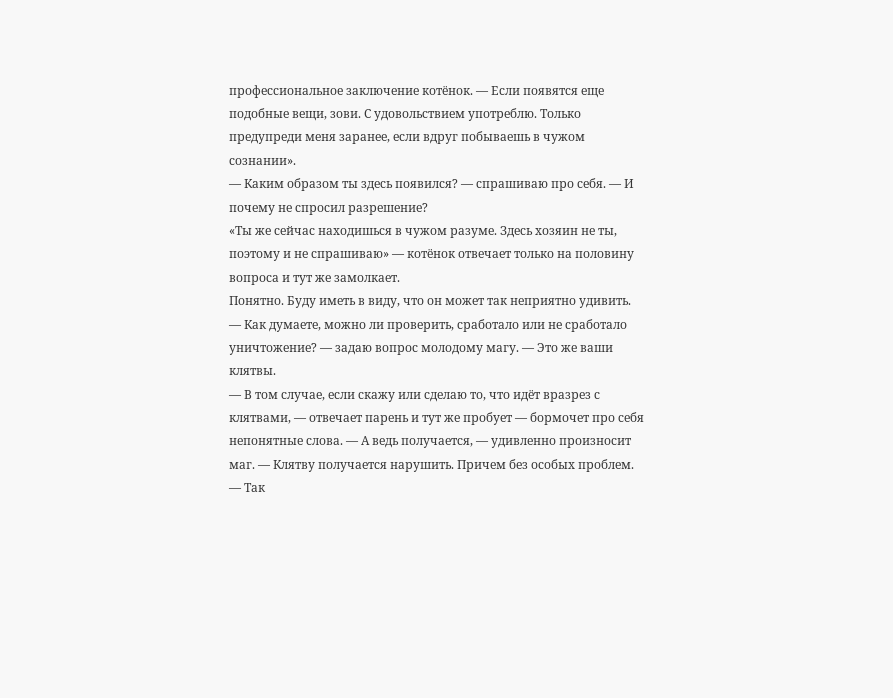профессиональное заключение котёнок. — Если появятся еще подобные вещи, зови. С удовольствием употреблю. Только предупреди меня заранее, если вдруг побываешь в чужом сознании».
— Каким образом ты здесь появился? — спрашиваю про себя. — И почему не спросил разрешение?
«Ты же сейчас находишься в чужом разуме. Здесь хозяин не ты, поэтому и не спрашиваю» — котёнок отвечает только на половину вопроса и тут же замолкает.
Понятно. Буду иметь в виду, что он может так неприятно удивить.
— Как думаете, можно ли проверить, сработало или не сработало уничтожение? — задаю вопрос молодому магу. — Это же ваши клятвы.
— В том случае, если скажу или сделаю то, что идёт вразрез с клятвами, — отвечает парень и тут же пробует — бормочет про себя непонятные слова. — А ведь получается, — удивленно произносит маг. — Клятву получается нарушить. Причем без особых проблем.
— Так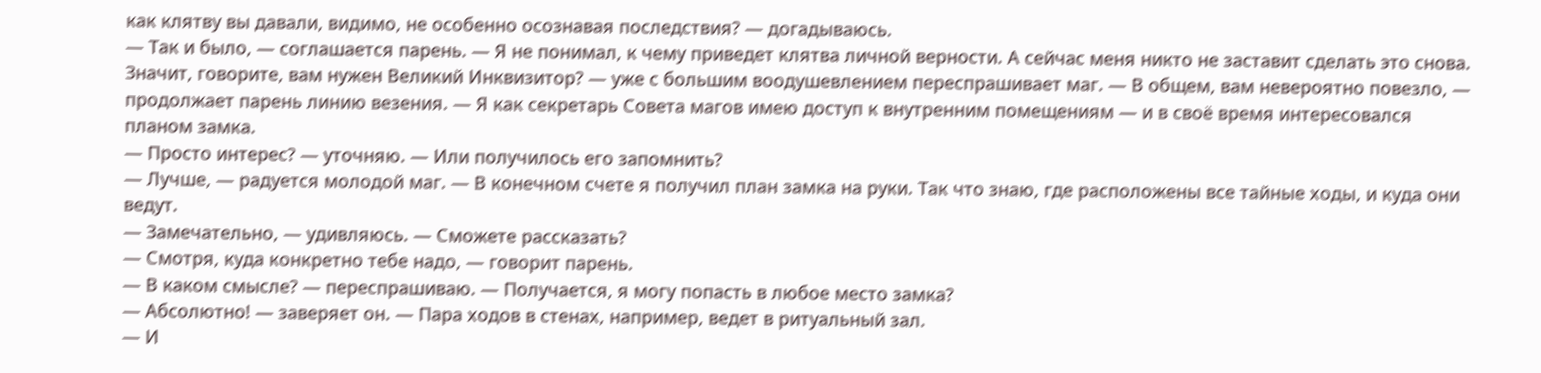как клятву вы давали, видимо, не особенно осознавая последствия? — догадываюсь.
— Так и было, — соглашается парень. — Я не понимал, к чему приведет клятва личной верности. А сейчас меня никто не заставит сделать это снова. Значит, говорите, вам нужен Великий Инквизитор? — уже с большим воодушевлением переспрашивает маг. — В общем, вам невероятно повезло, — продолжает парень линию везения. — Я как секретарь Совета магов имею доступ к внутренним помещениям — и в своё время интересовался планом замка.
— Просто интерес? — уточняю. — Или получилось его запомнить?
— Лучше, — радуется молодой маг. — В конечном счете я получил план замка на руки. Так что знаю, где расположены все тайные ходы, и куда они ведут.
— Замечательно, — удивляюсь. — Сможете рассказать?
— Смотря, куда конкретно тебе надо, — говорит парень.
— В каком смысле? — переспрашиваю. — Получается, я могу попасть в любое место замка?
— Абсолютно! — заверяет он. — Пара ходов в стенах, например, ведет в ритуальный зал.
— И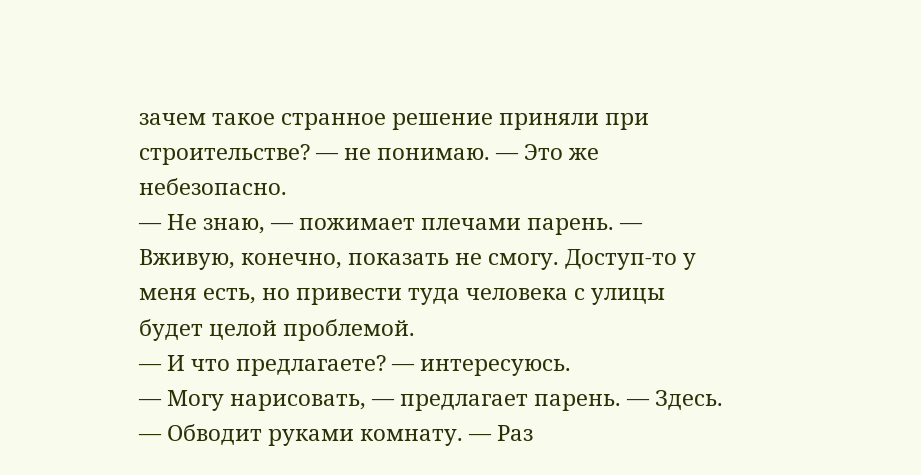зачем такое странное решение приняли при строительстве? — не понимаю. — Это же небезопасно.
— Не знаю, — пожимает плечами парень. — Вживую, конечно, показать не смогу. Доступ-то у меня есть, но привести туда человека с улицы будет целой проблемой.
— И что предлагаете? — интересуюсь.
— Могу нарисовать, — предлагает парень. — Здесь. — Обводит руками комнату. — Раз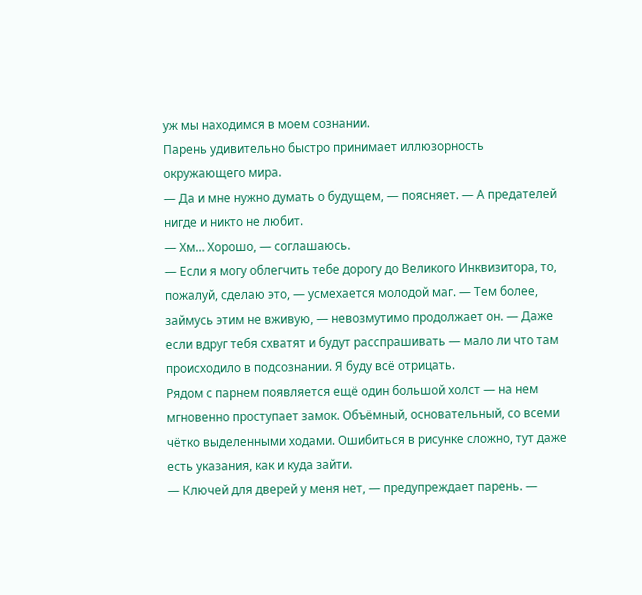уж мы находимся в моем сознании.
Парень удивительно быстро принимает иллюзорность окружающего мира.
— Да и мне нужно думать о будущем, — поясняет. — А предателей нигде и никто не любит.
— Хм… Хорошо, — соглашаюсь.
— Если я могу облегчить тебе дорогу до Великого Инквизитора, то, пожалуй, сделаю это, — усмехается молодой маг. — Тем более, займусь этим не вживую, — невозмутимо продолжает он. — Даже если вдруг тебя схватят и будут расспрашивать — мало ли что там происходило в подсознании. Я буду всё отрицать.
Рядом с парнем появляется ещё один большой холст — на нем мгновенно проступает замок. Объёмный, основательный, со всеми чётко выделенными ходами. Ошибиться в рисунке сложно, тут даже есть указания, как и куда зайти.
— Ключей для дверей у меня нет, — предупреждает парень. —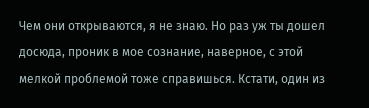Чем они открываются, я не знаю. Но раз уж ты дошел досюда, проник в мое сознание, наверное, с этой мелкой проблемой тоже справишься. Кстати, один из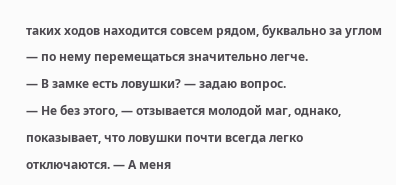таких ходов находится совсем рядом, буквально за углом — по нему перемещаться значительно легче.
— В замке есть ловушки? — задаю вопрос.
— Не без этого, — отзывается молодой маг, однако, показывает, что ловушки почти всегда легко отключаются. — А меня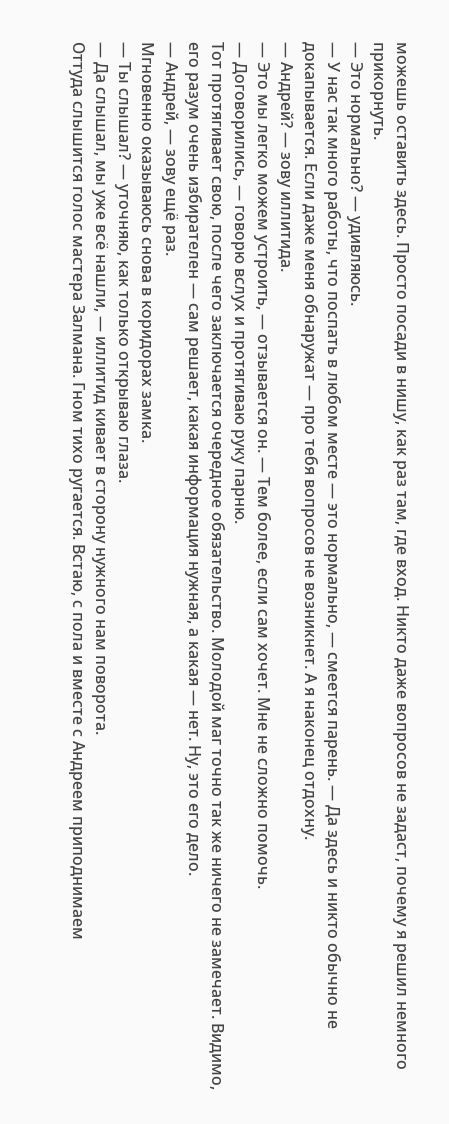можешь оставить здесь. Просто посади в нишу, как раз там, где вход. Никто даже вопросов не задаст, почему я решил немного прикорнуть.
— Это нормально? — удивляюсь.
— У нас так много работы, что поспать в любом месте — это нормально, — смеется парень. — Да здесь и никто обычно не докапывается. Если даже меня обнаружат — про тебя вопросов не возникнет. А я наконец отдохну.
— Андрей? — зову иллитида.
— Это мы легко можем устроить, — отзывается он. — Тем более, если сам хочет. Мне не сложно помочь.
— Договорились, — говорю вслух и протягиваю руку парню.
Тот протягивает свою, после чего заключается очередное обязательство. Молодой маг точно так же ничего не замечает. Видимо, его разум очень избирателен — сам решает, какая информация нужная, а какая — нет. Ну, это его дело.
— Андрей, — зову ещё раз.
Мгновенно оказываюсь снова в коридорах замка.
— Ты слышал? — уточняю, как только открываю глаза.
— Да слышал, мы уже всё нашли, — иллитид кивает в сторону нужного нам поворота.
Оттуда слышится голос мастера Залмана. Гном тихо ругается. Встаю, с пола и вместе с Андреем приподнимаем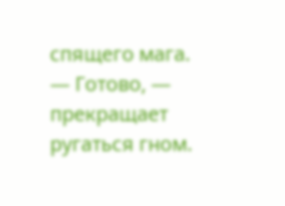спящего мага.
— Готово, — прекращает ругаться гном.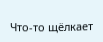Что-то щёлкает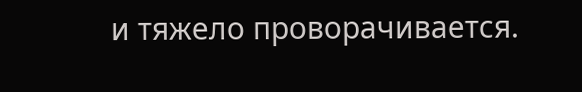и тяжело проворачивается.